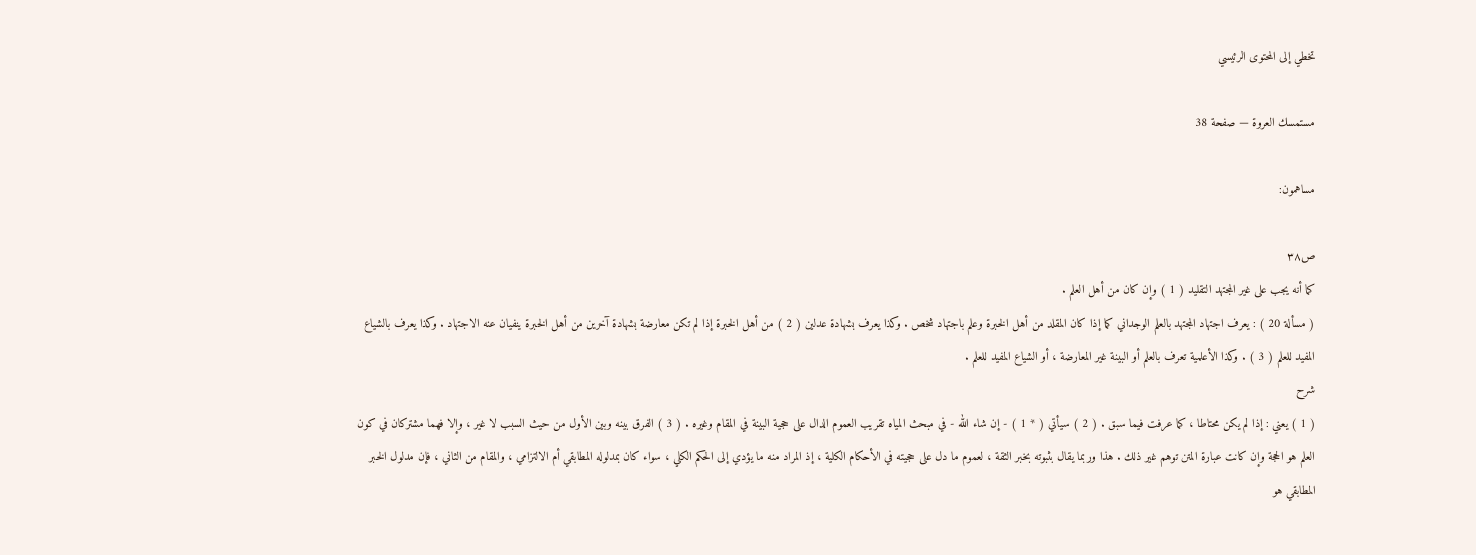تخطي إلى المحتوى الرئيسي

مستمسك العروة — صفحة 38

مساهمون:

ص٣٨
كما أنه يجب على غير المجتهد التقليد ( 1 ) وإن كان من أهل العلم .
( مسألة 20 ) : يعرف اجتهاد المجتهد بالعلم الوجداني كما إذا كان المقلد من أهل الخبرة وعلم باجتهاد شخص . وكذا يعرف بشهادة عدلين ( 2 ) من أهل الخبرة إذا لم تكن معارضة بشهادة آخرين من أهل الخبرة ينفيان عنه الاجتهاد . وكذا يعرف بالشياع المفيد للعلم ( 3 ) . وكذا الأعلمية تعرف بالعلم أو البينة غير المعارضة ، أو الشياع المفيد للعلم .
شرح
( 1 ) يعني : إذا لم يكن محتاطا ، كما عرفت فيما سبق . ( 2 ) سيأتي ( * 1 ) - إن شاء الله - في مبحث المياه تقريب العموم الدال على حجية البينة في المقام وغيره . ( 3 ) الفرق بينه وبين الأول من حيث السبب لا غير ، وإلا فهما مشتركان في كون العلم هو الحجة وإن كانت عبارة المتن توهم غير ذلك . هذا وربما يقال بثبوته بخبر الثقة ، لعموم ما دل على حجيته في الأحكام الكلية ، إذ المراد منه ما يؤدي إلى الحكم الكلي ، سواء كان بمدلوله المطابقي أم الالتزامي ، والمقام من الثاني ، فإن مدلول الخبر المطابقي هو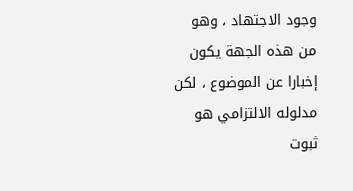وجود الاجتهاد ، وهو من هذه الجهة يكون إخبارا عن الموضوع ، لكن مدلوله الالتزامي هو ثبوت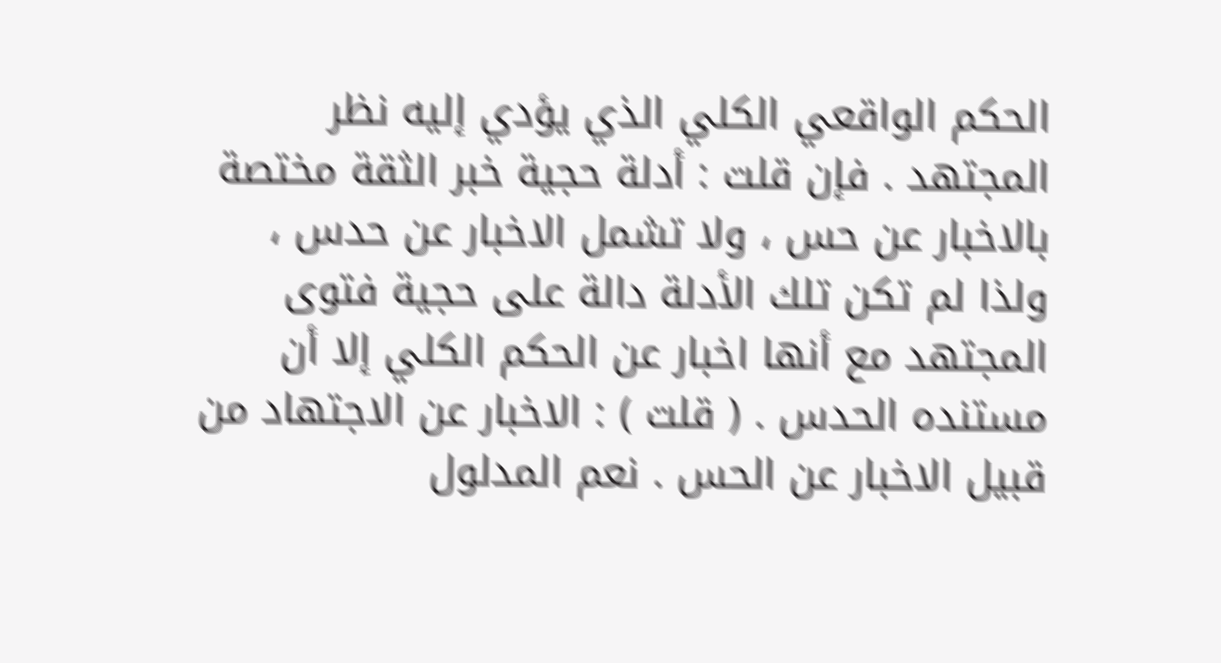الحكم الواقعي الكلي الذي يؤدي إليه نظر المجتهد . فإن قلت : أدلة حجية خبر الثقة مختصة بالاخبار عن حس ، ولا تشمل الاخبار عن حدس ، ولذا لم تكن تلك الأدلة دالة على حجية فتوى المجتهد مع أنها اخبار عن الحكم الكلي إلا أن مستنده الحدس . ( قلت ) : الاخبار عن الاجتهاد من قبيل الاخبار عن الحس . نعم المدلول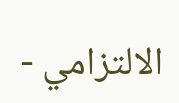الالتزامي -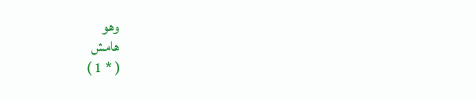وهو
هامش
( * 1 )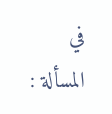في المسألة :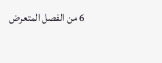6 من الفصل المتعرض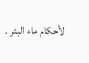لأحكام ماء البئر .